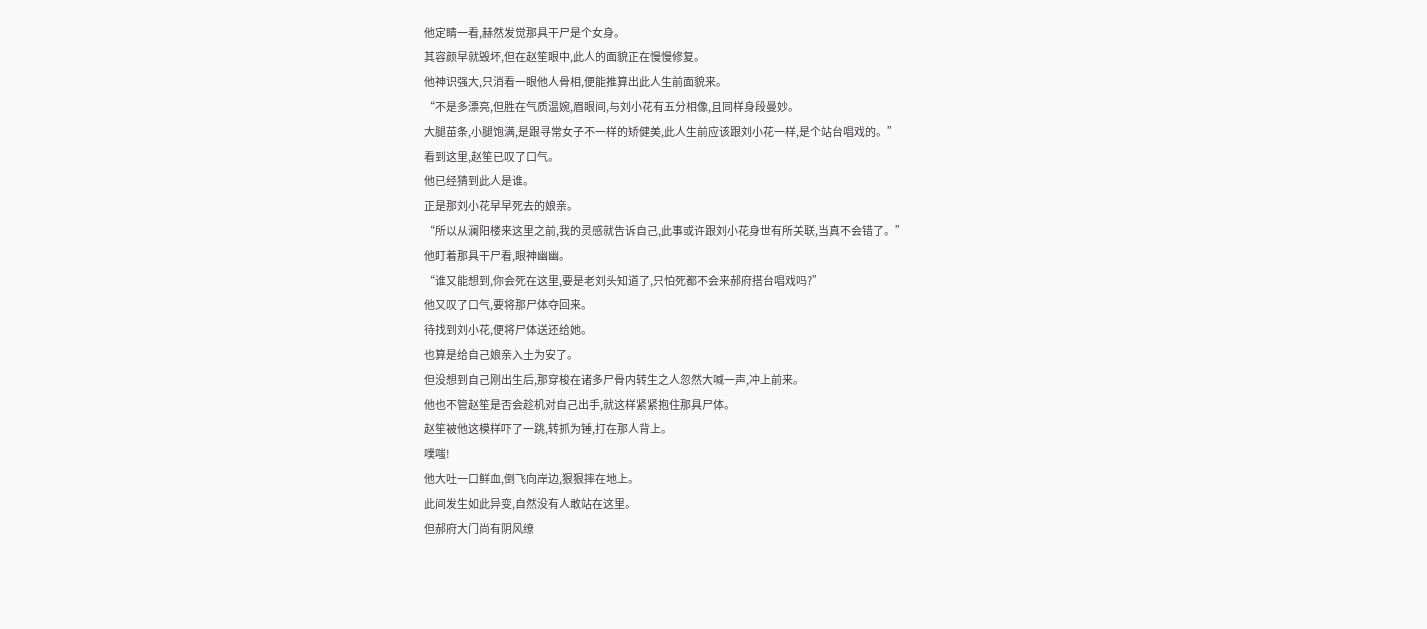他定睛一看,赫然发觉那具干尸是个女身。
其容颜早就毁坏,但在赵笙眼中,此人的面貌正在慢慢修复。
他神识强大,只消看一眼他人骨相,便能推算出此人生前面貌来。
“不是多漂亮,但胜在气质温婉,眉眼间,与刘小花有五分相像,且同样身段曼妙。
大腿苗条,小腿饱满,是跟寻常女子不一样的矫健美,此人生前应该跟刘小花一样,是个站台唱戏的。”
看到这里,赵笙已叹了口气。
他已经猜到此人是谁。
正是那刘小花早早死去的娘亲。
“所以从澜阳楼来这里之前,我的灵感就告诉自己,此事或许跟刘小花身世有所关联,当真不会错了。”
他盯着那具干尸看,眼神幽幽。
“谁又能想到,你会死在这里,要是老刘头知道了,只怕死都不会来郝府搭台唱戏吗?”
他又叹了口气,要将那尸体夺回来。
待找到刘小花,便将尸体送还给她。
也算是给自己娘亲入土为安了。
但没想到自己刚出生后,那穿梭在诸多尸骨内转生之人忽然大喊一声,冲上前来。
他也不管赵笙是否会趁机对自己出手,就这样紧紧抱住那具尸体。
赵笙被他这模样吓了一跳,转抓为锤,打在那人背上。
噗嗤!
他大吐一口鲜血,倒飞向岸边,狠狠摔在地上。
此间发生如此异变,自然没有人敢站在这里。
但郝府大门尚有阴风缭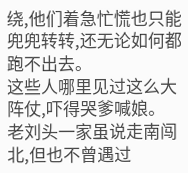绕,他们着急忙慌也只能兜兜转转,还无论如何都跑不出去。
这些人哪里见过这么大阵仗,吓得哭爹喊娘。
老刘头一家虽说走南闯北,但也不曾遇过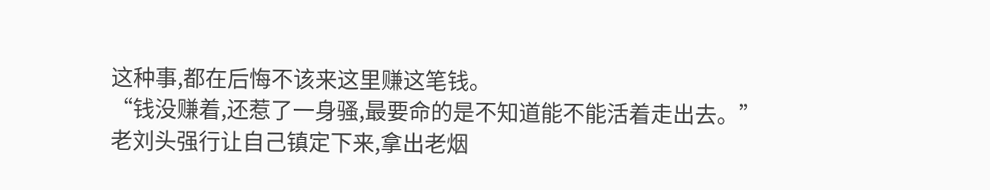这种事,都在后悔不该来这里赚这笔钱。
“钱没赚着,还惹了一身骚,最要命的是不知道能不能活着走出去。”
老刘头强行让自己镇定下来,拿出老烟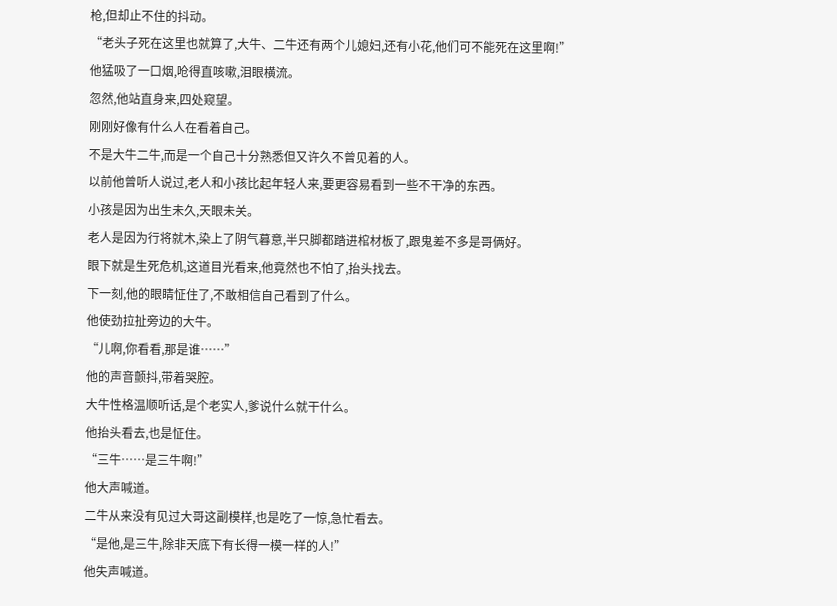枪,但却止不住的抖动。
“老头子死在这里也就算了,大牛、二牛还有两个儿媳妇,还有小花,他们可不能死在这里啊!”
他猛吸了一口烟,呛得直咳嗽,泪眼横流。
忽然,他站直身来,四处窥望。
刚刚好像有什么人在看着自己。
不是大牛二牛,而是一个自己十分熟悉但又许久不曾见着的人。
以前他曾听人说过,老人和小孩比起年轻人来,要更容易看到一些不干净的东西。
小孩是因为出生未久,天眼未关。
老人是因为行将就木,染上了阴气暮意,半只脚都踏进棺材板了,跟鬼差不多是哥俩好。
眼下就是生死危机,这道目光看来,他竟然也不怕了,抬头找去。
下一刻,他的眼睛怔住了,不敢相信自己看到了什么。
他使劲拉扯旁边的大牛。
“儿啊,你看看,那是谁……”
他的声音颤抖,带着哭腔。
大牛性格温顺听话,是个老实人,爹说什么就干什么。
他抬头看去,也是怔住。
“三牛……是三牛啊!”
他大声喊道。
二牛从来没有见过大哥这副模样,也是吃了一惊,急忙看去。
“是他,是三牛,除非天底下有长得一模一样的人!”
他失声喊道。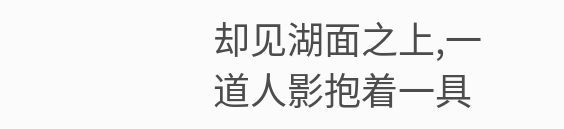却见湖面之上,一道人影抱着一具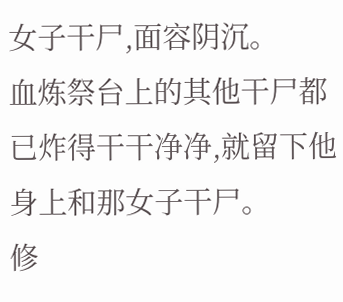女子干尸,面容阴沉。
血炼祭台上的其他干尸都已炸得干干净净,就留下他身上和那女子干尸。
修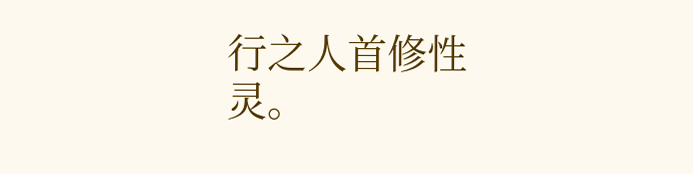行之人首修性灵。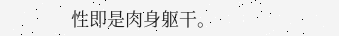性即是肉身躯干。